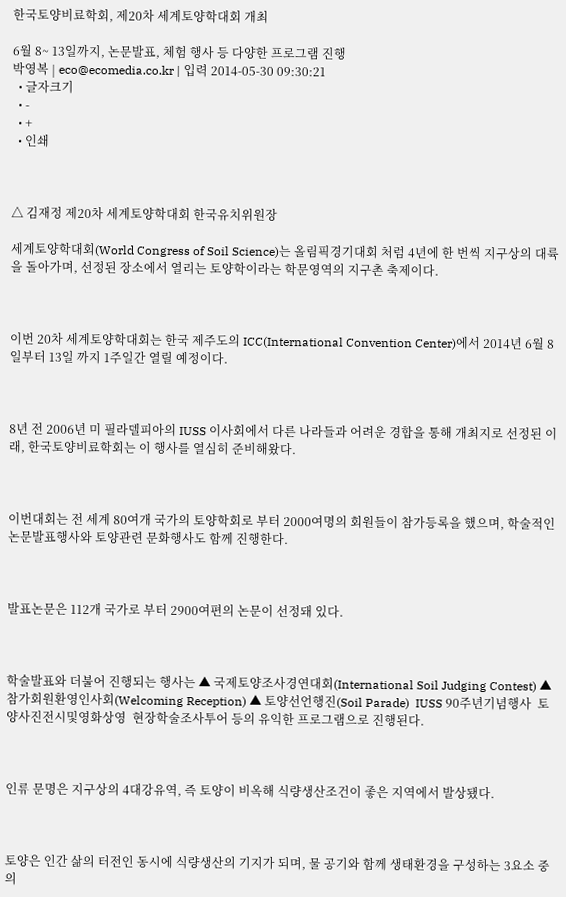한국토양비료학회, 제20차 세계토양학대회 개최

6월 8~ 13일까지, 논문발표, 체험 행사 등 다양한 프로그램 진행
박영복 | eco@ecomedia.co.kr | 입력 2014-05-30 09:30:21
  • 글자크기
  • -
  • +
  • 인쇄



△ 김재정 제20차 세계토양학대회 한국유치위원장

세계토양학대회(World Congress of Soil Science)는 올림픽경기대회 처럼 4년에 한 번씩 지구상의 대륙을 돌아가며, 선정된 장소에서 열리는 토양학이라는 학문영역의 지구촌 축제이다.



이번 20차 세계토양학대회는 한국 제주도의 ICC(International Convention Center)에서 2014년 6월 8일부터 13일 까지 1주일간 열릴 예정이다.



8년 전 2006년 미 필라델피아의 IUSS 이사회에서 다른 나라들과 어려운 경합을 통해 개최지로 선정된 이래, 한국토양비료학회는 이 행사를 열심히 준비해왔다.



이번대회는 전 세계 80여개 국가의 토양학회로 부터 2000여명의 회원들이 참가등록을 했으며, 학술적인 논문발표행사와 토양관련 문화행사도 함께 진행한다.



발표논문은 112개 국가로 부터 2900여편의 논문이 선정돼 있다.



학술발표와 더불어 진행되는 행사는 ▲ 국제토양조사경연대회(International Soil Judging Contest) ▲ 참가회원환영인사회(Welcoming Reception) ▲ 토양선언행진(Soil Parade)  IUSS 90주년기념행사  토양사진전시및영화상영  현장학술조사투어 등의 유익한 프로그램으로 진행된다.



인류 문명은 지구상의 4대강유역, 즉 토양이 비옥해 식량생산조건이 좋은 지역에서 발상됐다.



토양은 인간 삶의 터전인 동시에 식량생산의 기지가 되며, 물 공기와 함께 생태환경을 구성하는 3요소 중의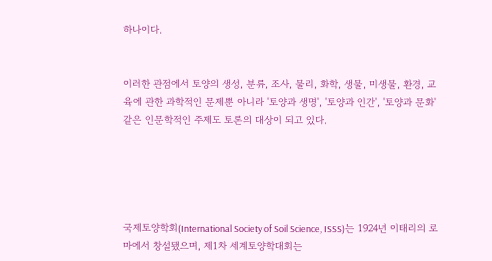하나이다.


이러한 관점에서 토양의 생성, 분류, 조사, 물리, 화학, 생물, 미생물, 환경, 교육에 관한 과학적인 문제뿐 아니라 '토양과 생명', '토양과 인간', '토양과 문화' 같은 인문학적인 주제도 토론의 대상이 되고 있다.





국제토양학회(International Society of Soil Science, ISSS)는 1924년 이태리의 로마에서 창설됐으며, 제1차 세계토양학대회는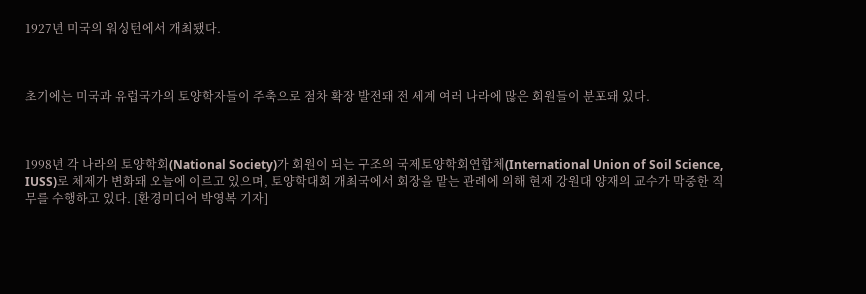1927년 미국의 워싱턴에서 개최됐다.



초기에는 미국과 유럽국가의 토양학자들이 주축으로 점차 확장 발전돼 전 세계 여러 나라에 많은 회원들이 분포돼 있다.



1998년 각 나라의 토양학회(National Society)가 회원이 되는 구조의 국제토양학회연합체(International Union of Soil Science, IUSS)로 체제가 변화돼 오늘에 이르고 있으며, 토양학대회 개최국에서 회장을 맡는 관례에 의해 현재 강원대 양재의 교수가 막중한 직무를 수행하고 있다. [환경미디어 박영복 기자]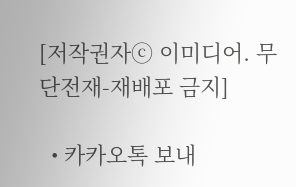[저작권자ⓒ 이미디어. 무단전재-재배포 금지]

  • 카카오톡 보내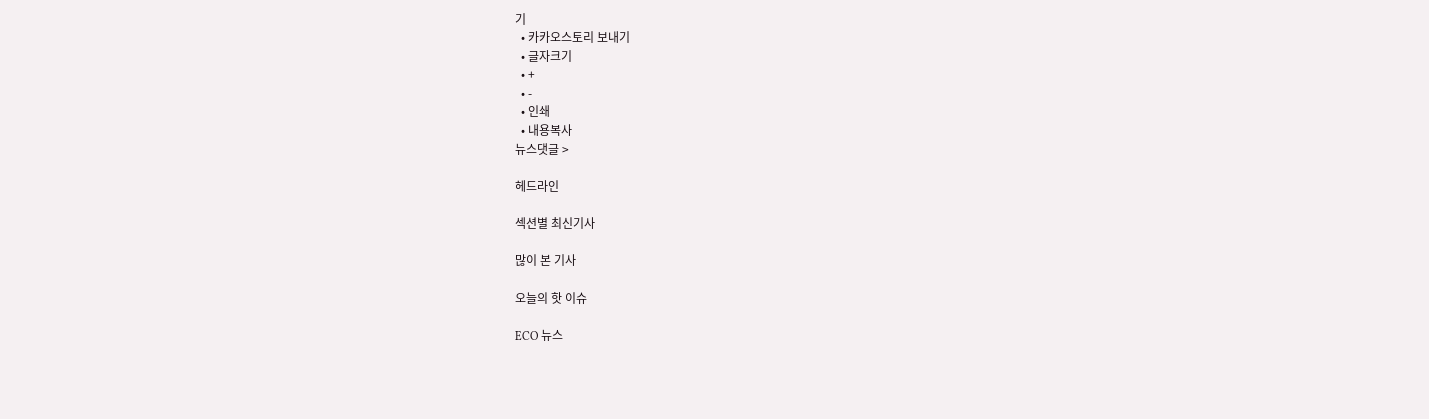기
  • 카카오스토리 보내기
  • 글자크기
  • +
  • -
  • 인쇄
  • 내용복사
뉴스댓글 >

헤드라인

섹션별 최신기사

많이 본 기사

오늘의 핫 이슈

ECO 뉴스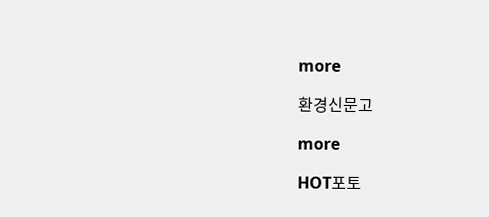more

환경신문고

more

HOT포토